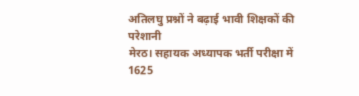अतिलघु प्रश्नों ने बढ़ाई भावी शिक्षकों की परेशानी
मेरठ। सहायक अध्यापक भर्ती परीक्षा में 1625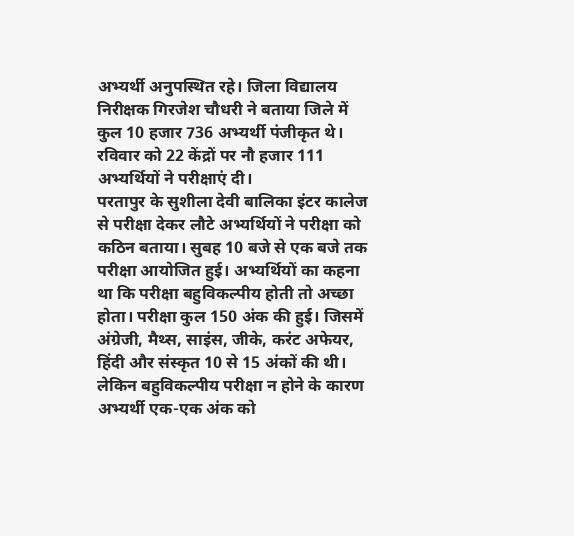अभ्यर्थी अनुपस्थित रहे। जिला विद्यालय निरीक्षक गिरजेश चौधरी ने बताया जिले में कुल 10 हजार 736 अभ्यर्थी पंजीकृत थे। रविवार को 22 केंद्रों पर नौ हजार 111 अभ्यर्थियों ने परीक्षाएं दी।
परतापुर के सुशीला देवी बालिका इंटर कालेज से परीक्षा देकर लौटे अभ्यर्थियों ने परीक्षा को कठिन बताया। सुबह 10 बजे से एक बजे तक परीक्षा आयोजित हुई। अभ्यर्थियों का कहना था कि परीक्षा बहुविकल्पीय होती तो अच्छा होता। परीक्षा कुल 150 अंक की हुई। जिसमें अंग्रेजी, मैथ्स, साइंस, जीके, करंट अफेयर, हिंदी और संस्कृत 10 से 15 अंकों की थी। लेकिन बहुविकल्पीय परीक्षा न होने के कारण अभ्यर्थी एक-एक अंक को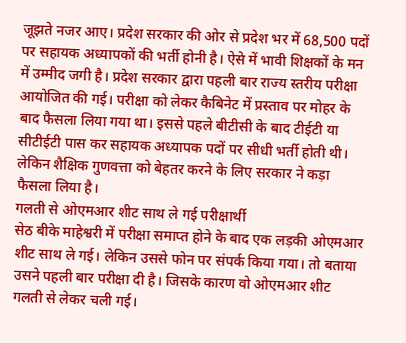जूझते नजर आए। प्रदेश सरकार की ओर से प्रदेश भर में 68,500 पदों पर सहायक अध्यापकों की भर्ती होनी है। ऐसे में भावी शिक्षकों के मन में उम्मीद जगी है। प्रदेश सरकार द्वारा पहली बार राज्य स्तरीय परीक्षा आयोजित की गई। परीक्षा को लेकर कैबिनेट में प्रस्ताव पर मोहर के बाद फैसला लिया गया था। इससे पहले बीटीसी के बाद टीईटी या सीटीईटी पास कर सहायक अध्यापक पदों पर सीधी भर्ती होती थी। लेकिन शैक्षिक गुणवत्ता को बेहतर करने के लिए सरकार ने कड़ा फैसला लिया है।
गलती से ओएमआर शीट साथ ले गई परीक्षार्थी
सेठ बीके माहेश्वरी में परीक्षा समाप्त होने के बाद एक लड़की ओएमआर शीट साथ ले गई। लेकिन उससे फोन पर संपर्क किया गया। तो बताया उसने पहली बार परीक्षा दी है। जिसके कारण वो ओएमआर शीट गलती से लेकर चली गई।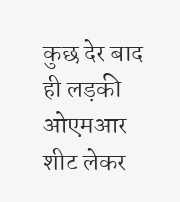कुछ देर बाद ही लड़की ओएमआर शीट लेकर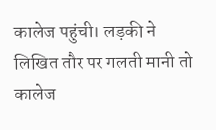कालेज पहुंची। लड़की ने लिखित तौर पर गलती मानी तो कालेज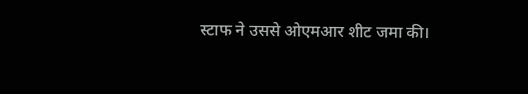स्टाफ ने उससे ओएमआर शीट जमा की।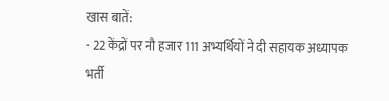खास बातें:
- 22 केंद्रों पर नौ हजार 111 अभ्यर्थियों ने दी सहायक अध्यापक भर्ती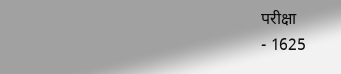परीक्षा
- 1625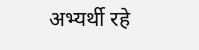अभ्यर्थी रहे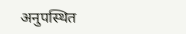अनुपस्थित